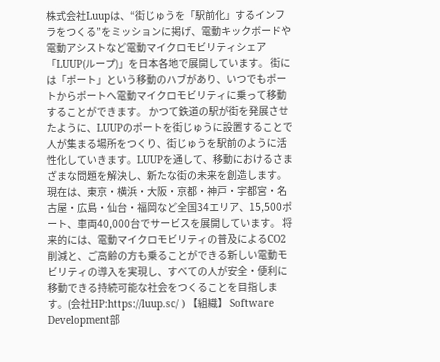株式会社Luupは、“街じゅうを「駅前化」するインフラをつくる”をミッションに掲げ、電動キックボードや電動アシストなど電動マイクロモビリティシェア「LUUP(ループ)」を日本各地で展開しています。 街には「ポート」という移動のハブがあり、いつでもポートからポートへ電動マイクロモビリティに乗って移動することができます。 かつて鉄道の駅が街を発展させたように、LUUPのポートを街じゅうに設置することで人が集まる場所をつくり、街じゅうを駅前のように活性化していきます。LUUPを通して、移動におけるさまざまな問題を解決し、新たな街の未来を創造します。 現在は、東京・横浜・大阪・京都・神戸・宇都宮・名古屋・広島・仙台・福岡など全国34エリア、15,500ポート、車両40,000台でサービスを展開しています。 将来的には、電動マイクロモビリティの普及によるCO2削減と、ご高齢の方も乗ることができる新しい電動モビリティの導入を実現し、すべての人が安全・便利に移動できる持続可能な社会をつくることを目指します。(会社HP:https://luup.sc/ ) 【組織】 Software Development部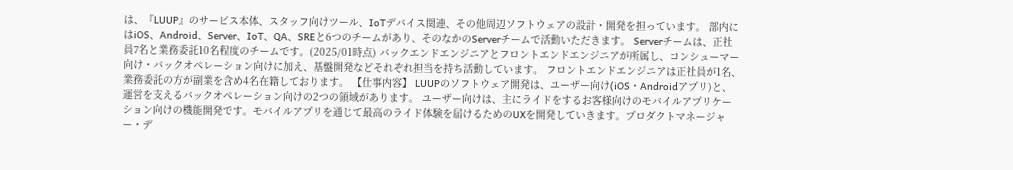は、『LUUP』のサービス本体、スタッフ向けツール、IoTデバイス関連、その他周辺ソフトウェアの設計・開発を担っています。 部内にはiOS、Android、Server、IoT、QA、SREと6つのチームがあり、そのなかのServerチームで活動いただきます。 Serverチームは、正社員7名と業務委託10名程度のチームです。(2025/01時点) バックエンドエンジニアとフロントエンドエンジニアが所属し、コンシューマー向け・バックオペレーション向けに加え、基盤開発などそれぞれ担当を持ち活動しています。 フロントエンドエンジニアは正社員が1名、業務委託の方が副業を含め4名在籍しております。 【仕事内容】 LUUPのソフトウェア開発は、ユーザー向け(iOS・Androidアプリ)と、運営を支えるバックオペレーション向けの2つの領域があります。 ユーザー向けは、主にライドをするお客様向けのモバイルアプリケーション向けの機能開発です。モバイルアプリを通じて最高のライド体験を届けるためのUXを開発していきます。プロダクトマネージャー・デ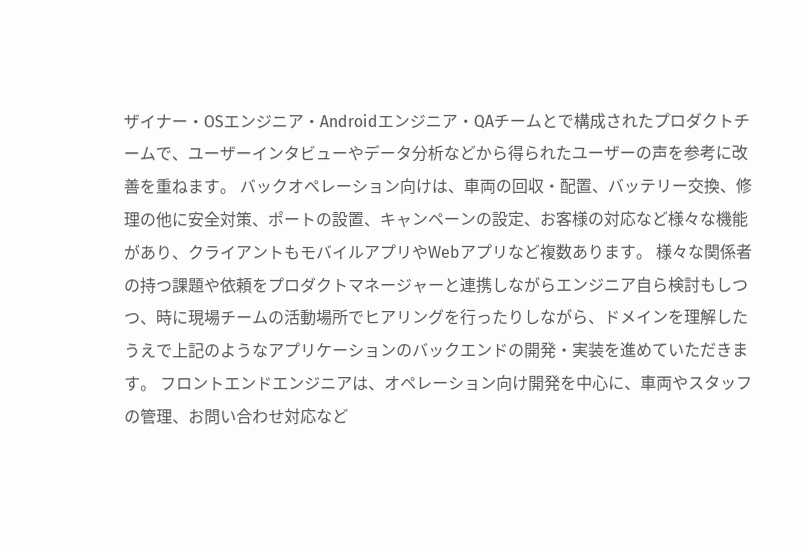ザイナー・OSエンジニア・Androidエンジニア・QAチームとで構成されたプロダクトチームで、ユーザーインタビューやデータ分析などから得られたユーザーの声を参考に改善を重ねます。 バックオペレーション向けは、車両の回収・配置、バッテリー交換、修理の他に安全対策、ポートの設置、キャンペーンの設定、お客様の対応など様々な機能があり、クライアントもモバイルアプリやWebアプリなど複数あります。 様々な関係者の持つ課題や依頼をプロダクトマネージャーと連携しながらエンジニア自ら検討もしつつ、時に現場チームの活動場所でヒアリングを行ったりしながら、ドメインを理解したうえで上記のようなアプリケーションのバックエンドの開発・実装を進めていただきます。 フロントエンドエンジニアは、オペレーション向け開発を中心に、車両やスタッフの管理、お問い合わせ対応など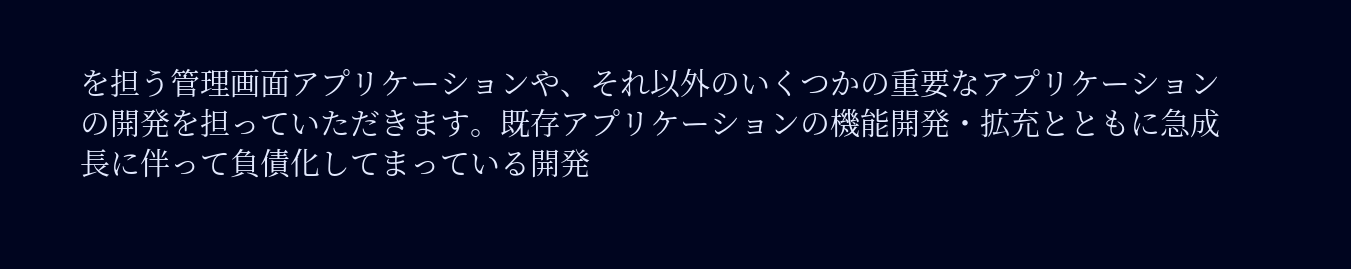を担う管理画面アプリケーションや、それ以外のいくつかの重要なアプリケーションの開発を担っていただきます。既存アプリケーションの機能開発・拡充とともに急成長に伴って負債化してまっている開発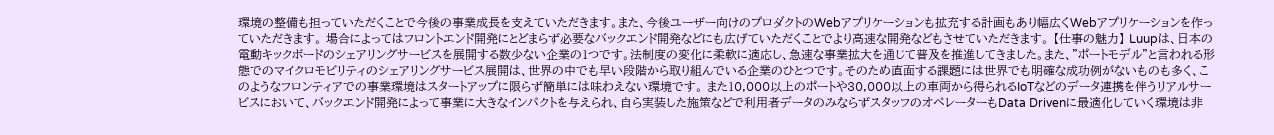環境の整備も担っていただくことで今後の事業成長を支えていただきます。また、今後ユーザー向けのプロダクトのWebアプリケーションも拡充する計画もあり幅広くWebアプリケーションを作っていただきます。 場合によってはフロントエンド開発にとどまらず必要なバックエンド開発などにも広げていただくことでより高速な開発などもさせていただきます。 【仕事の魅力】 Luupは、日本の電動キックボードのシェアリングサービスを展開する数少ない企業の1つです。法制度の変化に柔軟に適応し、急速な事業拡大を通じて普及を推進してきました。また、”ポートモデル”と言われる形態でのマイクロモビリティのシェアリングサービス展開は、世界の中でも早い段階から取り組んでいる企業のひとつです。そのため直面する課題には世界でも明確な成功例がないものも多く、このようなフロンティアでの事業環境はスタートアップに限らず簡単には味わえない環境です。 また10,000以上のポートや30,000以上の車両から得られるIoTなどのデータ連携を伴うリアルサービスにおいて、バックエンド開発によって事業に大きなインパクトを与えられ、自ら実装した施策などで利用者データのみならずスタッフのオペレーターもData Drivenに最適化していく環境は非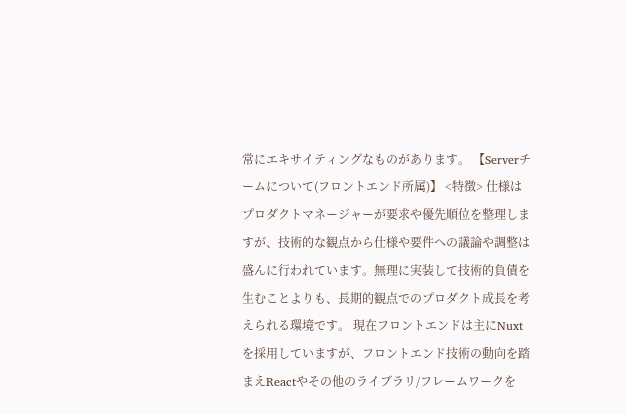常にエキサイティングなものがあります。 【Serverチームについて(フロントエンド所属)】 <特徴> 仕様はプロダクトマネージャーが要求や優先順位を整理しますが、技術的な観点から仕様や要件への議論や調整は盛んに行われています。無理に実装して技術的負債を生むことよりも、長期的観点でのプロダクト成長を考えられる環境です。 現在フロントエンドは主にNuxtを採用していますが、フロントエンド技術の動向を踏まえReactやその他のライブラリ/フレームワークを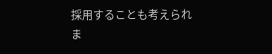採用することも考えられま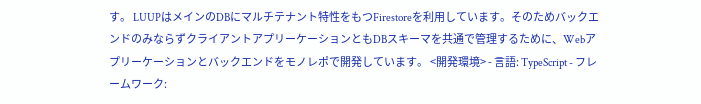す。 LUUPはメインのDBにマルチテナント特性をもつFirestoreを利用しています。そのためバックエンドのみならずクライアントアプリーケーションともDBスキーマを共通で管理するために、Webアプリーケーションとバックエンドをモノレポで開発しています。 <開発環境> - 言語: TypeScript - フレームワーク: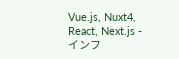Vue.js, Nuxt4, React, Next.js - インフ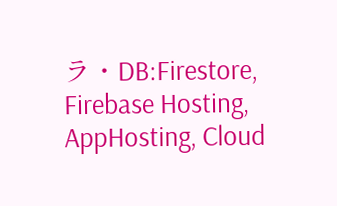ラ・DB:Firestore, Firebase Hosting, AppHosting, Cloud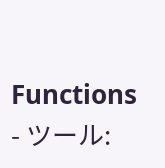Functions - ツール: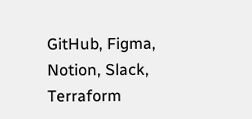GitHub, Figma, Notion, Slack, Terraform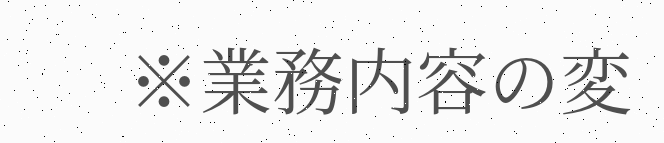※業務内容の変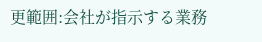更範囲:会社が指示する業務